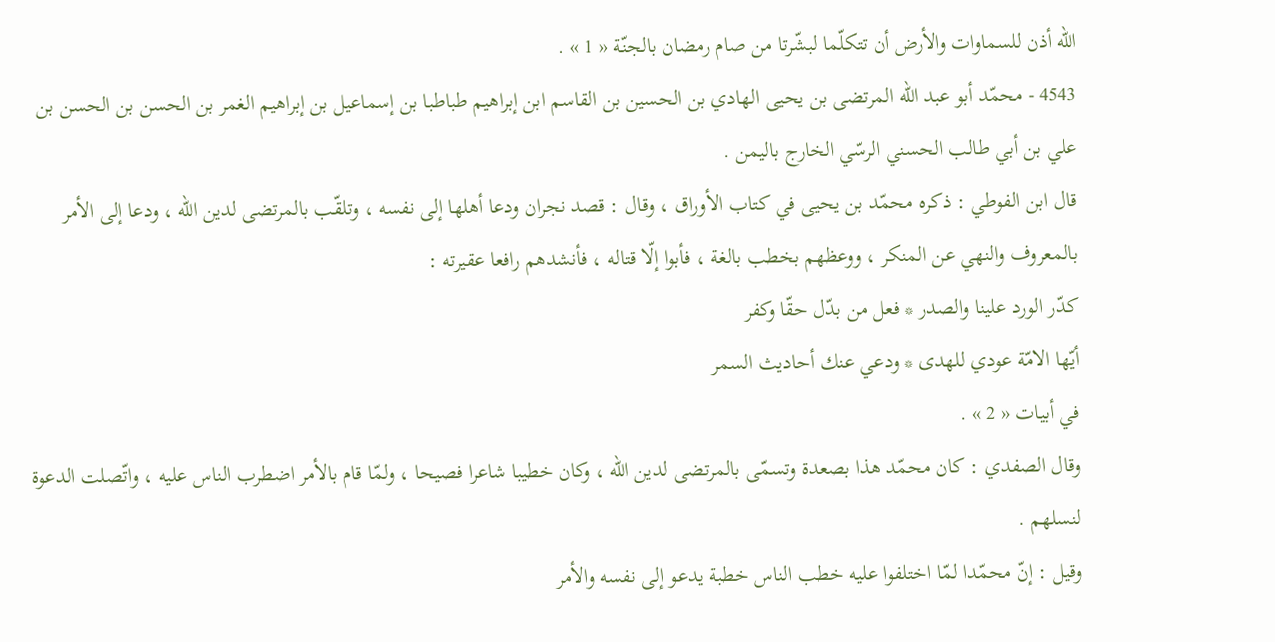اللّه أذن للسماوات والأرض أن تتكلّما لبشّرتا من صام رمضان بالجنّة « 1 » .
4543 - محمّد أبو عبد اللّه المرتضى بن يحيى الهادي بن الحسين بن القاسم ابن إبراهيم طباطبا بن إسماعيل بن إبراهيم الغمر بن الحسن بن الحسن بن علي بن أبي طالب الحسني الرسّي الخارج باليمن .
قال ابن الفوطي : ذكره محمّد بن يحيى في كتاب الأوراق ، وقال : قصد نجران ودعا أهلها إلى نفسه ، وتلقّب بالمرتضى لدين اللّه ، ودعا إلى الأمر بالمعروف والنهي عن المنكر ، ووعظهم بخطب بالغة ، فأبوا إلّا قتاله ، فأنشدهم رافعا عقيرته :
كدّر الورد علينا والصدر * فعل من بدّل حقّا وكفر
أيّها الامّة عودي للهدى * ودعي عنك أحاديث السمر
في أبيات « 2 » .
وقال الصفدي : كان محمّد هذا بصعدة وتسمّى بالمرتضى لدين اللّه ، وكان خطيبا شاعرا فصيحا ، ولمّا قام بالأمر اضطرب الناس عليه ، واتّصلت الدعوة لنسلهم .
وقيل : إنّ محمّدا لمّا اختلفوا عليه خطب الناس خطبة يدعو إلى نفسه والأمر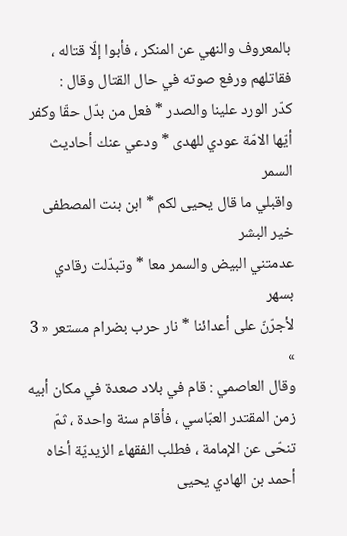بالمعروف والنهي عن المنكر ، فأبوا إلّا قتاله ، فقاتلهم ورفع صوته في حال القتال وقال :
كدّر الورد علينا والصدر * فعل من بدّل حقّا وكفر
أيّها الامّة عودي للهدى * ودعي عنك أحاديث السمر
واقبلي ما قال يحيى لكم * ابن بنت المصطفى خير البشر
عدمتني البيض والسمر معا * وتبدّلت رقادي بسهر
لأجرّنّ على أعدائنا * نار حرب بضرام مستعر « 3 »
وقال العاصمي : قام في بلاد صعدة في مكان أبيه زمن المقتدر العبّاسي ، فأقام سنة واحدة ، ثمّ تنحّى عن الإمامة ، فطلب الفقهاء الزيديّة أخاه أحمد بن الهادي يحيى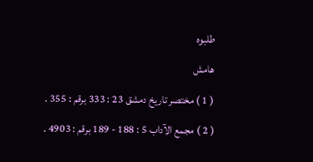طلبوه
هامش
( 1 ) مختصر تاريخ دمشق 23 : 333 برقم : 355 .
( 2 ) مجمع الآداب 5 : 188 - 189 برقم : 4903 .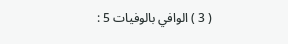( 3 ) الوافي بالوفيات 5 :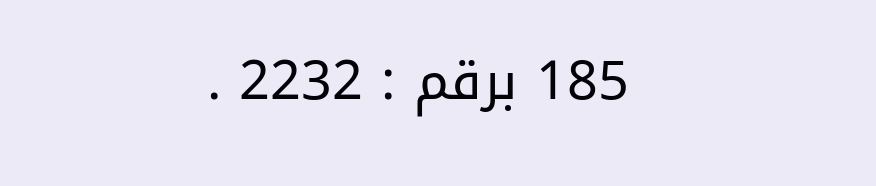185 برقم : 2232 .